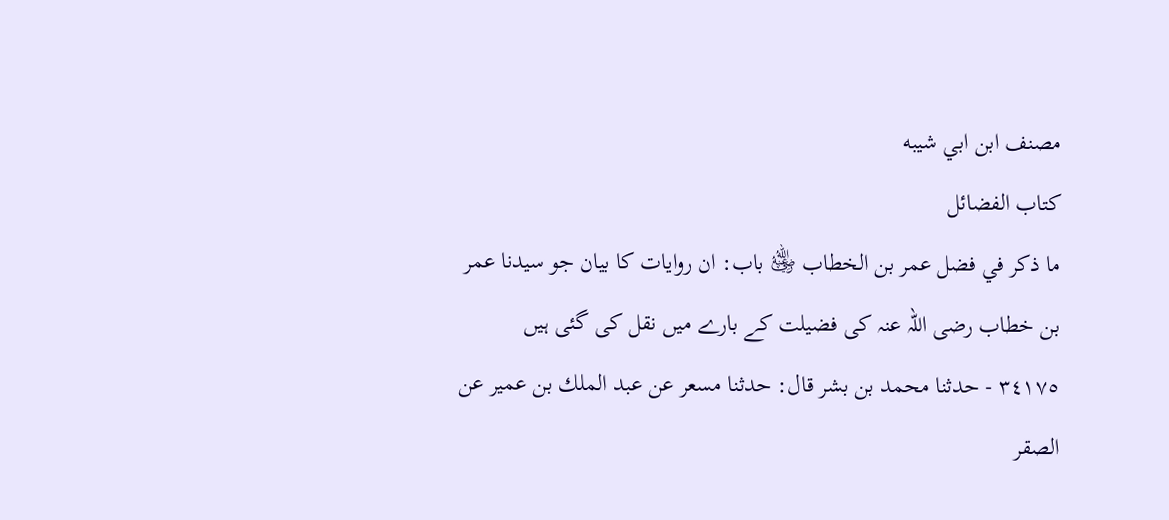مصنف ابن ابي شيبه
كتاب الفضائل
ما ذكر في فضل عمر بن الخطاب ﵁ باب: ان روایات کا بیان جو سیدنا عمر بن خطاب رضی اللہ عنہ کی فضیلت کے بارے میں نقل کی گئی ہیں
٣٤١٧٥ - حدثنا محمد بن بشر قال: حدثنا مسعر عن عبد الملك بن عمير عن الصقر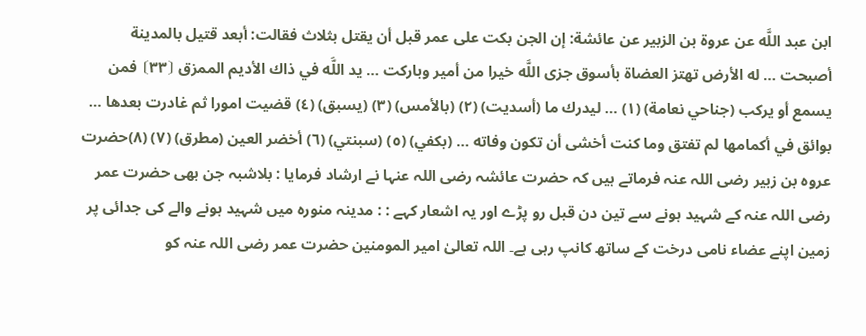ابن عبد اللَّه عن عروة بن الزبير عن عائشة: إن الجن بكت على عمر قبل أن يقتل بثلاث فقالت: أبعد قتيل بالمدينة أصبحت … له الأرض تهتز العضاة بأسوق جزى اللَّه خيرا من أمير وباركت … يد اللَّه في ذاك الأديم الممزق ⦗٣٣⦘ فمن يسمع أو يركب (جناحي نعامة) (١) … ليدرك ما (أسديت) (٢) (بالأمس) (٣) (يسبق) (٤) قضيت امورا ثم غادرت بعدها … بوائق في أكمامها لم تفتق وما كنت أخشى أن تكون وفاته … (بكفي) (٥) (سبنتي) (٦) أخضر العين (مطرق) (٧) (٨)حضرت عروہ بن زبیر رضی اللہ عنہ فرماتے ہیں کہ حضرت عائشہ رضی اللہ عنہا نے ارشاد فرمایا : بلاشبہ جن بھی حضرت عمر رضی اللہ عنہ کے شہید ہونے سے تین دن قبل رو پڑے اور یہ اشعار کہے : : مدینہ منورہ میں شہید ہونے والے کی جدائی پر زمین اپنے عضاء نامی درخت کے ساتھ کانپ رہی ہے۔ اللہ تعالیٰ امیر المومنین حضرت عمر رضی اللہ عنہ کو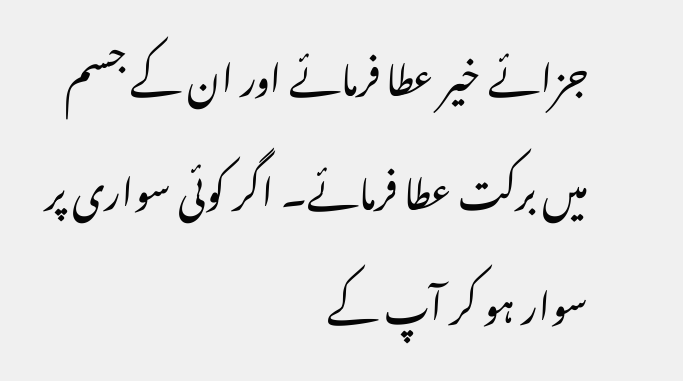جزائے خیر عطا فرمائے اور ان کے جسم میں برکت عطا فرمائے۔ اگر کوئی سواری پر سوار ہو کر آپ کے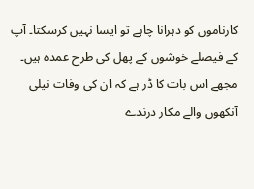کارناموں کو دہرانا چاہے تو ایسا نہیں کرسکتا۔ آپ کے فیصلے خوشوں کے پھل کی طرح عمدہ ہیں۔ مجھے اس بات کا ڈر ہے کہ ان کی وفات نیلی آنکھوں والے مکار درندے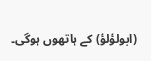(ابولؤلؤ) کے ہاتھوں ہوگی۔